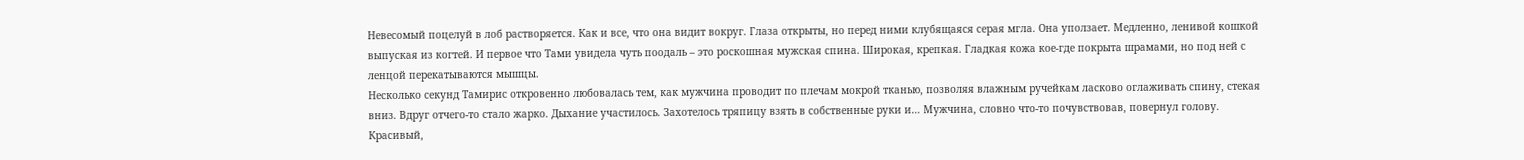Невесомый поцелуй в лоб растворяется. Как и все, что она видит вокруг. Глаза открыты, но перед ними клубящаяся серая мгла. Она уползает. Медленно, ленивой кошкой выпуская из когтей. И первое что Тами увидела чуть поодаль – это роскошная мужская спина. Широкая, крепкая. Гладкая кожа кое-где покрыта шрамами, но под ней с ленцой перекатываются мышцы.
Несколько секунд Тамирис откровенно любовалась тем, как мужчина проводит по плечам мокрой тканью, позволяя влажным ручейкам ласково оглаживать спину, стекая вниз. Вдруг отчего-то стало жарко. Дыхание участилось. Захотелось тряпицу взять в собственные руки и… Мужчина, словно что-то почувствовав, повернул голову. Красивый,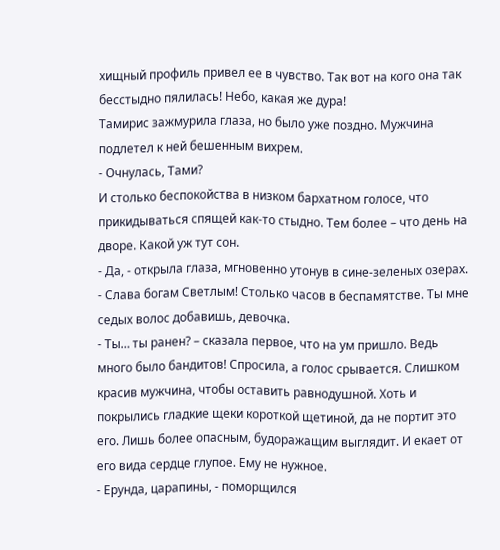хищный профиль привел ее в чувство. Так вот на кого она так бесстыдно пялилась! Небо, какая же дура!
Тамирис зажмурила глаза, но было уже поздно. Мужчина подлетел к ней бешенным вихрем.
- Очнулась, Тами?
И столько беспокойства в низком бархатном голосе, что прикидываться спящей как-то стыдно. Тем более – что день на дворе. Какой уж тут сон.
- Да, - открыла глаза, мгновенно утонув в сине-зеленых озерах.
- Слава богам Светлым! Столько часов в беспамятстве. Ты мне седых волос добавишь, девочка.
- Ты… ты ранен? – сказала первое, что на ум пришло. Ведь много было бандитов! Спросила, а голос срывается. Слишком красив мужчина, чтобы оставить равнодушной. Хоть и покрылись гладкие щеки короткой щетиной, да не портит это его. Лишь более опасным, будоражащим выглядит. И екает от его вида сердце глупое. Ему не нужное.
- Ерунда, царапины, - поморщился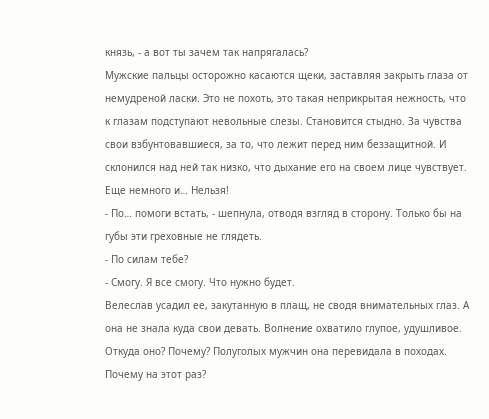князь, - а вот ты зачем так напрягалась?
Мужские пальцы осторожно касаются щеки, заставляя закрыть глаза от немудреной ласки. Это не похоть, это такая неприкрытая нежность, что к глазам подступают невольные слезы. Становится стыдно. За чувства свои взбунтовавшиеся, за то, что лежит перед ним беззащитной. И склонился над ней так низко, что дыхание его на своем лице чувствует. Еще немного и… Нельзя!
- По… помоги встать, - шепнула, отводя взгляд в сторону. Только бы на губы эти греховные не глядеть.
- По силам тебе?
- Смогу. Я все смогу. Что нужно будет.
Велеслав усадил ее, закутанную в плащ, не сводя внимательных глаз. А она не знала куда свои девать. Волнение охватило глупое, удушливое. Откуда оно? Почему? Полуголых мужчин она перевидала в походах. Почему на этот раз?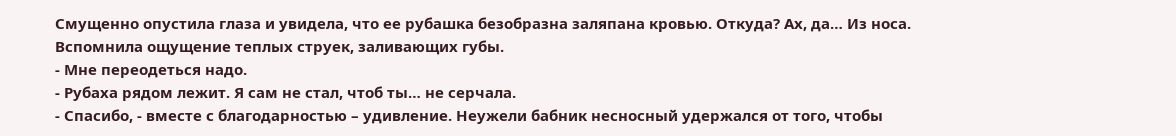Смущенно опустила глаза и увидела, что ее рубашка безобразна заляпана кровью. Откуда? Ах, да… Из носа. Вспомнила ощущение теплых струек, заливающих губы.
- Мне переодеться надо.
- Рубаха рядом лежит. Я сам не стал, чтоб ты… не серчала.
- Спасибо, - вместе с благодарностью – удивление. Неужели бабник несносный удержался от того, чтобы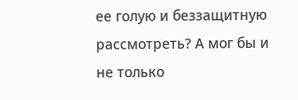ее голую и беззащитную рассмотреть? А мог бы и не только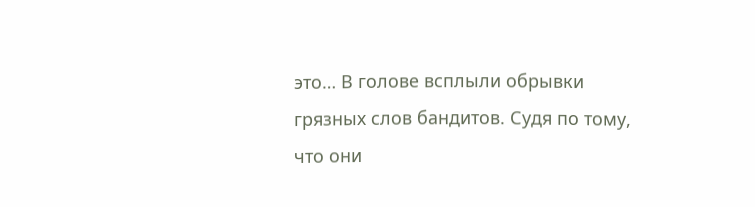это… В голове всплыли обрывки грязных слов бандитов. Судя по тому, что они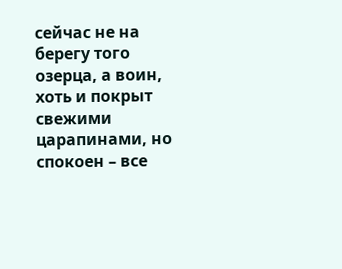сейчас не на берегу того озерца, а воин, хоть и покрыт свежими царапинами, но спокоен – все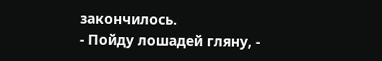закончилось.
- Пойду лошадей гляну, -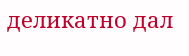деликатно дал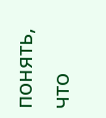понять, что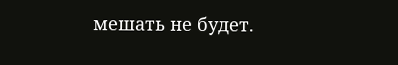мешать не будет.